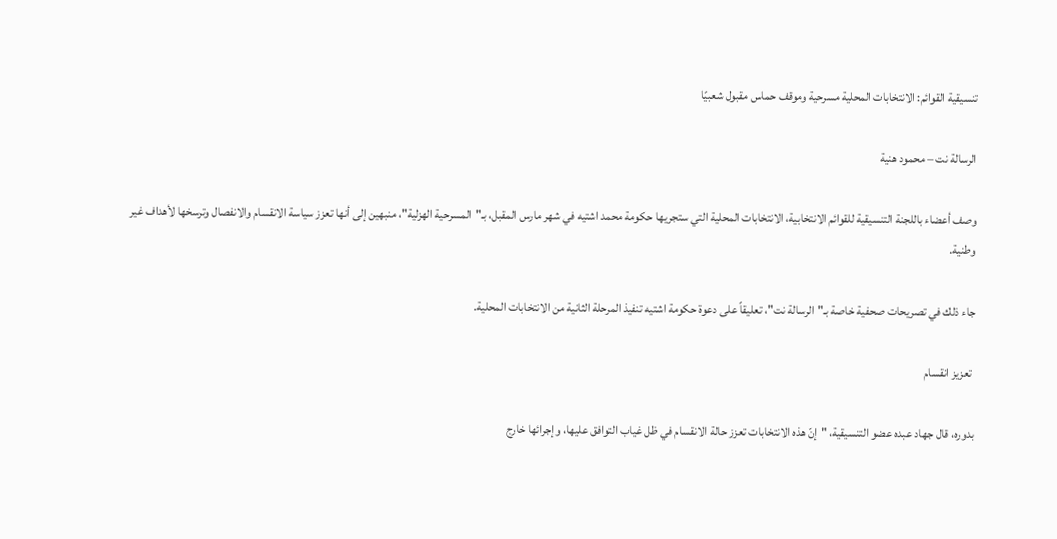تنسيقية القوائم: الانتخابات المحلية مسرحية وموقف حماس مقبول شعبيًا

الرسالة نت – محمود هنية

وصف أعضاء باللجنة التنسيقية للقوائم الانتخابية، الانتخابات المحلية التي ستجريها حكومة محمد اشتيه في شهر مارس المقبل، بـ"المسرحية الهزلية"، منبهين إلى أنها تعزز سياسة الانقسام والانفصال وترسخها لأهداف غير وطنية.

جاء ذلك في تصريحات صحفية خاصة بـ"الرسالة نت"، تعليقاً على دعوة حكومة اشتيه تنفيذ المرحلة الثانية من الانتخابات المحلية.

 تعزيز انقسام

بدوره، قال جهاد عبده عضو التنسيقية، "إنّ هذه الانتخابات تعزز حالة الانقسام في ظل غياب التوافق عليها، وإجرائها خارج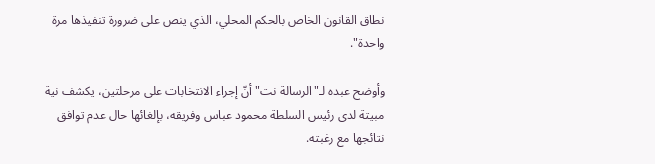نطاق القانون الخاص بالحكم المحلي، الذي ينص على ضرورة تنفيذها مرة واحدة".

وأوضح عبده لـ"الرسالة نت" أنّ إجراء الانتخابات على مرحلتين، يكشف نية مبيتة لدى رئيس السلطة محمود عباس وفريقه، بإلغائها حال عدم توافق نتائجها مع رغبته.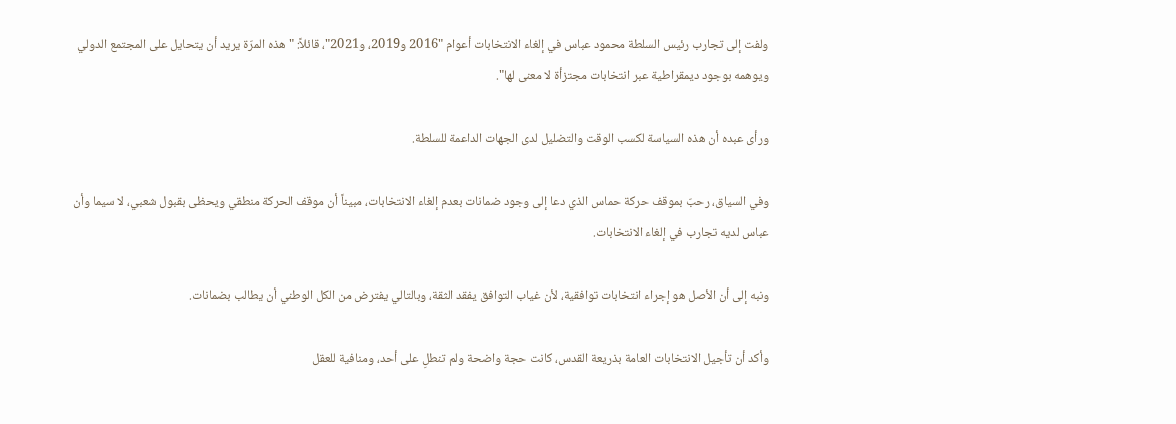ولفت إلى تجارب رئيس السلطة محمود عباس في إلغاء الانتخابات أعوام "2016 و2019، و2021"، قائلاً: "هذه المرّة يريد أن يتحايل على المجتمع الدولي ويوهمه بوجود ديمقراطية عبر انتخابات مجتزأة لا معنى لها".

ورأى عبده أن هذه السياسة لكسب الوقت والتضليل لدى الجهات الداعمة للسلطة.

وفي السياق، رحبّ بموقف حركة حماس الذي دعا إلى وجود ضمانات بعدم إلغاء الانتخابات، مبيناً أن موقف الحركة منطقي ويحظى بقبول شعبي، لا سيما وأن عباس لديه تجارب في إلغاء الانتخابات.

ونبه إلى أن الأصل هو إجراء انتخابات توافقية، لأن غياب التوافق يفقد الثقة، وبالتالي يفترض من الكل الوطني أن يطالب بضمانات.

وأكد أن تأجيل الانتخابات العامة بذريعة القدس، كانت حجة واضحة ولم تنطلِ على أحد، ومنافية للعقل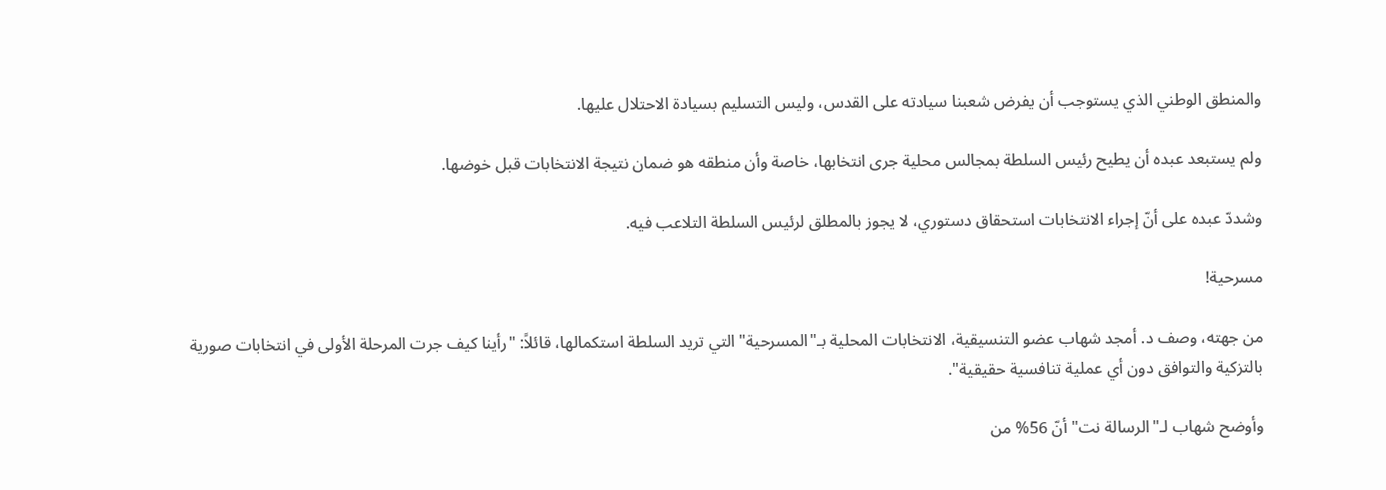والمنطق الوطني الذي يستوجب أن يفرض شعبنا سيادته على القدس، وليس التسليم بسيادة الاحتلال عليها.

ولم يستبعد عبده أن يطيح رئيس السلطة بمجالس محلية جرى انتخابها، خاصة وأن منطقه هو ضمان نتيجة الانتخابات قبل خوضها.

وشددّ عبده على أنّ إجراء الانتخابات استحقاق دستوري، لا يجوز بالمطلق لرئيس السلطة التلاعب فيه.

مسرحية!

من جهته، وصف د. أمجد شهاب عضو التنسيقية، الانتخابات المحلية بـ"المسرحية" التي تريد السلطة استكمالها، قائلاً: "رأينا كيف جرت المرحلة الأولى في انتخابات صورية بالتزكية والتوافق دون أي عملية تنافسية حقيقية".

وأوضح شهاب لـ"الرسالة نت" أنّ 56% من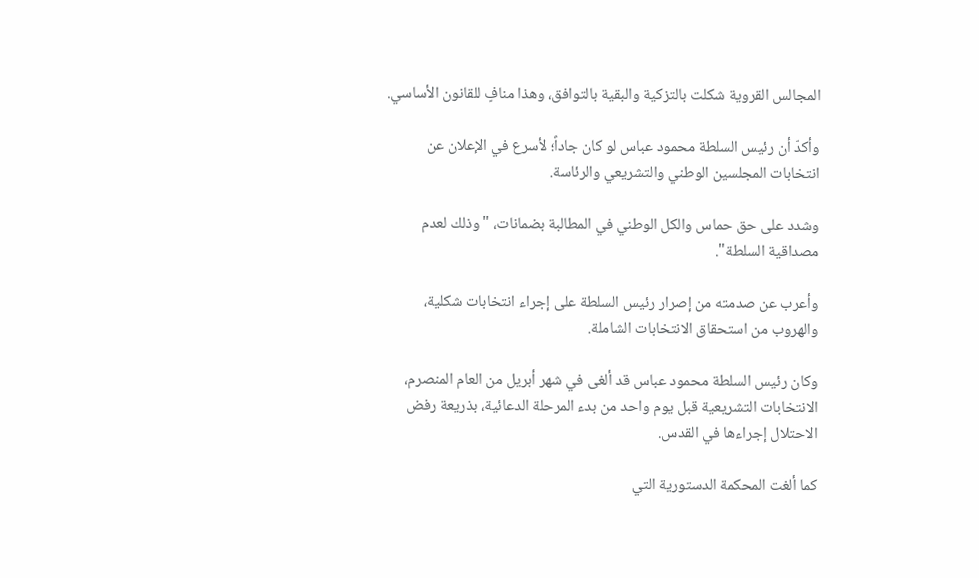المجالس القروية شكلت بالتزكية والبقية بالتوافق، وهذا منافٍ للقانون الأساسي.

وأكدّ أن رئيس السلطة محمود عباس لو كان جاداً؛ لأسرع في الإعلان عن انتخابات المجلسين الوطني والتشريعي والرئاسة.

وشدد على حق حماس والكل الوطني في المطالبة بضمانات، "وذلك لعدم مصداقية السلطة".

وأعرب عن صدمته من إصرار رئيس السلطة على إجراء انتخابات شكلية، والهروب من استحقاق الانتخابات الشاملة.

وكان رئيس السلطة محمود عباس قد ألغى في شهر أبريل من العام المنصرم، الانتخابات التشريعية قبل يوم واحد من بدء المرحلة الدعائية، بذريعة رفض الاحتلال إجراءها في القدس.

كما ألغت المحكمة الدستورية التي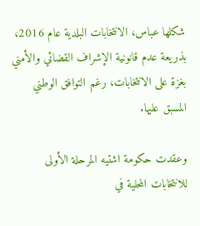شكلها عباس، الانتخابات البلدية عام 2016، بذريعة عدم قانونية الإشراف القضائي والأمني بغزة على الانتخابات، رغم التوافق الوطني المسبق عليها.

وعقدت حكومة اشتيه المرحلة الأولى للانتخابات المحلية في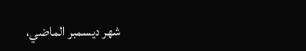شهر ديسمبر الماضي،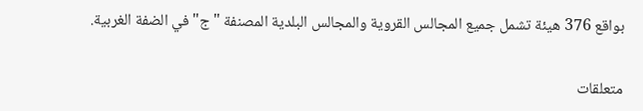بواقع 376 هيئة تشمل جميع المجالس القروية والمجالس البلدية المصنفة "ج" في الضفة الغربية.

متعلقات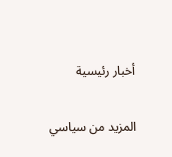أخبار رئيسية

المزيد من سياسي